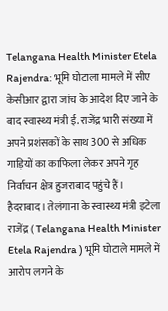Telangana Health Minister Etela Rajendra: भूमि घोटाला मामले में सीए केसीआर द्वारा जांच के आदेश दिए जाने के बाद स्वास्थ्य मंत्री ई. राजेंद्र भारी संख्या में अपने प्रशंसकों के साथ 300 से अधिक गाड़ियों का काफिला लेकर अपने गृह निर्वाचन क्षेत्र हुजराबाद पहुंचे हैं।
हैदराबाद। तेलंगाना के स्वास्थ्य मंत्री इटेला राजेंद्र ( Telangana Health Minister Etela Rajendra ) भूमि घोटाले मामले में आरोप लगने के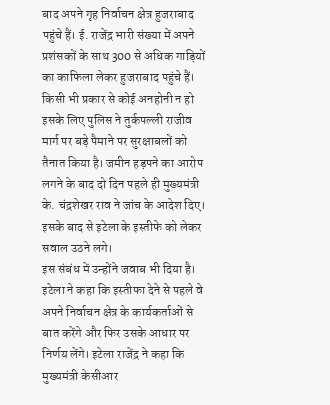बाद अपने गृह निर्वाचन क्षेत्र हुजराबाद पहुंचे हैं। ई. राजेंद्र भारी संख्या में अपने प्रशंसकों के साथ 300 से अधिक गाड़ियों का काफिला लेकर हुजराबाद पहुंचे हैं।
किसी भी प्रकार से कोई अनहोनी न हो इसके लिए पुलिस ने तुर्कपल्ली राजीव मार्ग पर बड़े पैमाने पर सुरक्षाबलों को तैनात किया है। जमीन हड़पने का आरोप लगने के बाद दो दिन पहले ही मुख्यमंत्री के. चंद्रशेखर राव ने जांच के आदेश दिए। इसके बाद से इटेला के इस्तीफे को लेकर सवाल उठने लगे।
इस संबंध में उन्होंने जवाब भी दिया है। इटेला ने कहा कि इस्तीफा देने से पहले वे अपने निर्वाचन क्षेत्र के कार्यकर्ताओं से बात करेंगे और फिर उसके आधार पर निर्णय लेंगे। इटेला राजेंद्र ने कहा कि मुख्यमंत्री केसीआर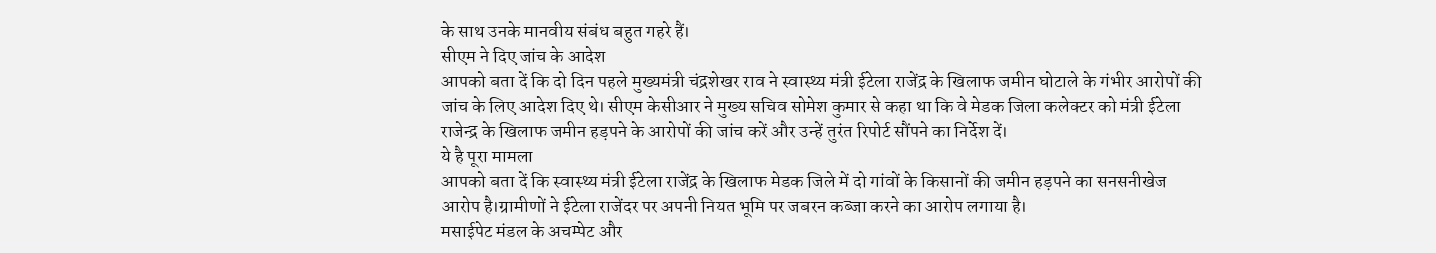के साथ उनके मानवीय संबंध बहुत गहरे हैं।
सीएम ने दिए जांच के आदेश
आपको बता दें कि दो दिन पहले मुख्यमंत्री चंद्रशेखर राव ने स्वास्थ्य मंत्री ईटेला राजेंद्र के खिलाफ जमीन घोटाले के गंभीर आरोपों की जांच के लिए आदेश दिए थे। सीएम केसीआर ने मुख्य सचिव सोमेश कुमार से कहा था कि वे मेडक जिला कलेक्टर को मंत्री ईटेला राजेन्द्र के खिलाफ जमीन हड़पने के आरोपों की जांच करें और उन्हें तुरंत रिपोर्ट सौंपने का निर्देश दें।
ये है पूरा मामला
आपको बता दें कि स्वास्थ्य मंत्री ईटेला राजेंद्र के खिलाफ मेडक जिले में दो गांवों के किसानों की जमीन हड़पने का सनसनीखेज आरोप है।ग्रामीणों ने ईटेला राजेंदर पर अपनी नियत भूमि पर जबरन कब्जा करने का आरोप लगाया है।
मसाईपेट मंडल के अचम्पेट और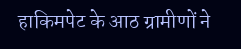हाकिमपेट के आठ ग्रामीणों ने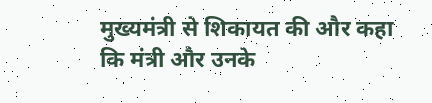मुख्यमंत्री से शिकायत की और कहा कि मंत्री और उनके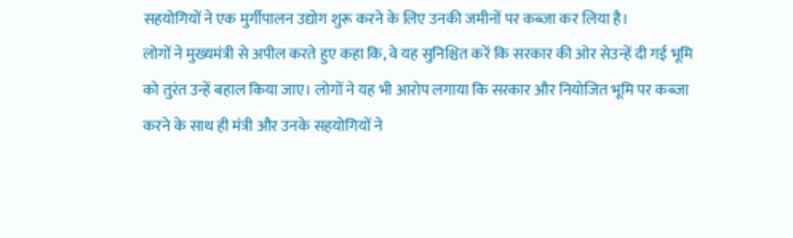सहयोगियों ने एक मुर्गीपालन उद्योग शुरू करने के लिए उनकी जमीनों पर कब्जा कर लिया है।
लोगों ने मुख्यमंत्री से अपील करते हुए कहा कि, वे यह सुनिश्चित करें कि सरकार की ओर सेउन्हें दी गई भूमि को तुरंत उन्हें बहाल किया जाए। लोगों ने यह भी आरोप लगाया कि सरकार और नियोजित भूमि पर कब्जा करने के साथ ही मंत्री और उनके सहयोगियों ने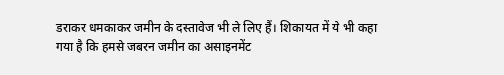डराकर धमकाकर जमीन के दस्तावेज भी ले लिए हैं। शिकायत में ये भी कहा गया है कि हमसे जबरन जमीन का असाइनमेंट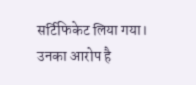सर्टिफिकेट लिया गया। उनका आरोप है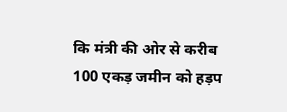कि मंत्री की ओर से करीब 100 एकड़ जमीन को हड़प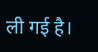ली गई है।